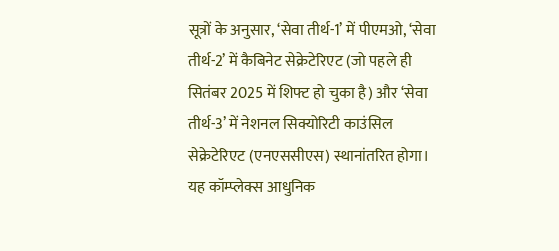सूत्रों के अनुसार, ‘सेवा तीर्थ-1’ में पीएमओ, ‘सेवा तीर्थ-2’ में कैबिनेट सेक्रेटेरिएट (जो पहले ही सितंबर 2025 में शिफ्ट हो चुका है) और ‘सेवा तीर्थ-3’ में नेशनल सिक्योरिटी काउंसिल सेक्रेटेरिएट (एनएससीएस) स्थानांतरित होगा। यह कॉम्प्लेक्स आधुनिक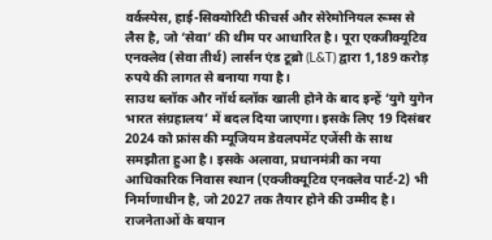वर्कस्पेस, हाई-सिक्योरिटी फीचर्स और सेरेमोनियल रूम्स से लैस है, जो ‘सेवा’ की थीम पर आधारित है। पूरा एक्जीक्यूटिव एनक्लेव (सेवा तीर्थ) लार्सन एंड टूब्रो (L&T) द्वारा 1,189 करोड़ रुपये की लागत से बनाया गया है।
साउथ ब्लॉक और नॉर्थ ब्लॉक खाली होने के बाद इन्हें ‘युगे युगेन भारत संग्रहालय’ में बदल दिया जाएगा। इसके लिए 19 दिसंबर 2024 को फ्रांस की म्यूजियम डेवलपमेंट एजेंसी के साथ समझौता हुआ है। इसके अलावा, प्रधानमंत्री का नया आधिकारिक निवास स्थान (एक्जीक्यूटिव एनक्लेव पार्ट-2) भी निर्माणाधीन है, जो 2027 तक तैयार होने की उम्मीद है।
राजनेताओं के बयान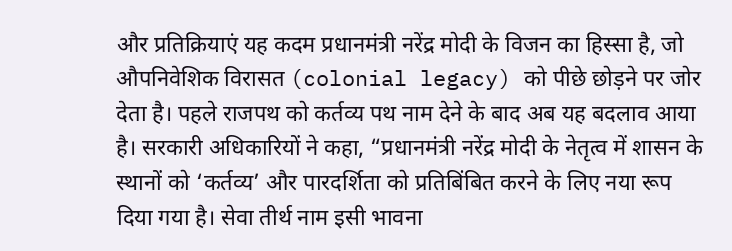और प्रतिक्रियाएं यह कदम प्रधानमंत्री नरेंद्र मोदी के विजन का हिस्सा है, जो औपनिवेशिक विरासत (colonial legacy) को पीछे छोड़ने पर जोर देता है। पहले राजपथ को कर्तव्य पथ नाम देने के बाद अब यह बदलाव आया है। सरकारी अधिकारियों ने कहा, “प्रधानमंत्री नरेंद्र मोदी के नेतृत्व में शासन के स्थानों को ‘कर्तव्य’ और पारदर्शिता को प्रतिबिंबित करने के लिए नया रूप दिया गया है। सेवा तीर्थ नाम इसी भावना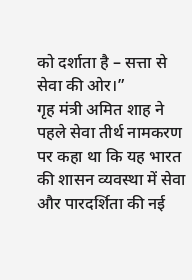को दर्शाता है – सत्ता से सेवा की ओर।”
गृह मंत्री अमित शाह ने पहले सेवा तीर्थ नामकरण पर कहा था कि यह भारत की शासन व्यवस्था में सेवा और पारदर्शिता की नई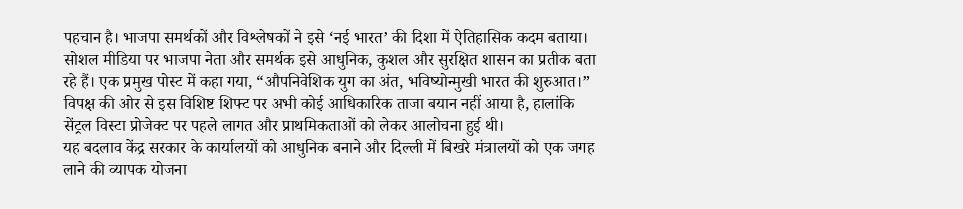पहचान है। भाजपा समर्थकों और विश्लेषकों ने इसे ‘नई भारत’ की दिशा में ऐतिहासिक कदम बताया। सोशल मीडिया पर भाजपा नेता और समर्थक इसे आधुनिक, कुशल और सुरक्षित शासन का प्रतीक बता रहे हैं। एक प्रमुख पोस्ट में कहा गया, “औपनिवेशिक युग का अंत, भविष्योन्मुखी भारत की शुरुआत।”
विपक्ष की ओर से इस विशिष्ट शिफ्ट पर अभी कोई आधिकारिक ताजा बयान नहीं आया है, हालांकि सेंट्रल विस्टा प्रोजेक्ट पर पहले लागत और प्राथमिकताओं को लेकर आलोचना हुई थी।
यह बदलाव केंद्र सरकार के कार्यालयों को आधुनिक बनाने और दिल्ली में बिखरे मंत्रालयों को एक जगह लाने की व्यापक योजना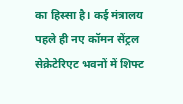का हिस्सा है। कई मंत्रालय पहले ही नए कॉमन सेंट्रल सेक्रेटेरिएट भवनों में शिफ्ट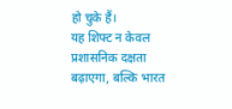हो चुके हैं।
यह शिफ्ट न केवल प्रशासनिक दक्षता बढ़ाएगा, बल्कि भारत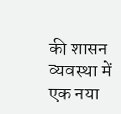की शासन व्यवस्था में एक नया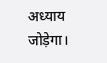अध्याय जोड़ेगा।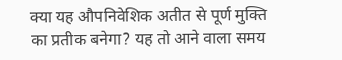क्या यह औपनिवेशिक अतीत से पूर्ण मुक्ति का प्रतीक बनेगा? यह तो आने वाला समय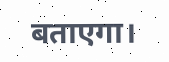बताएगा।